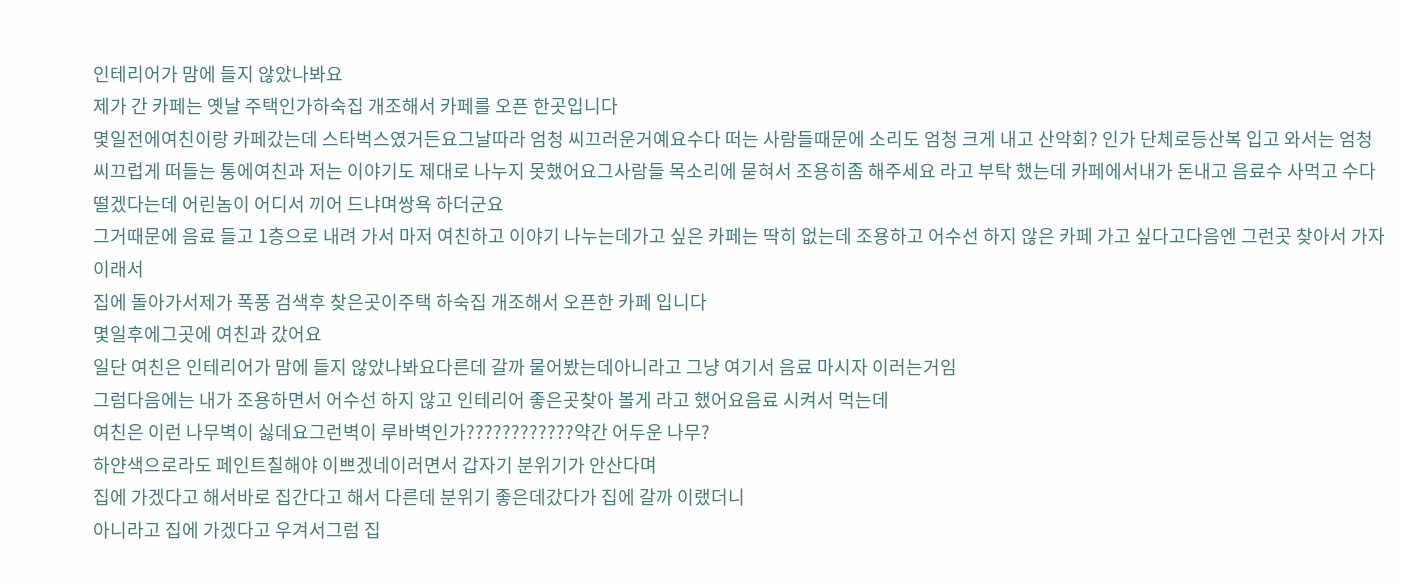인테리어가 맘에 들지 않았나봐요
제가 간 카페는 옛날 주택인가하숙집 개조해서 카페를 오픈 한곳입니다
몇일전에여친이랑 카페갔는데 스타벅스였거든요그날따라 엄청 씨끄러운거예요수다 떠는 사람들때문에 소리도 엄청 크게 내고 산악회? 인가 단체로등산복 입고 와서는 엄청 씨끄럽게 떠들는 통에여친과 저는 이야기도 제대로 나누지 못했어요그사람들 목소리에 묻혀서 조용히좀 해주세요 라고 부탁 했는데 카페에서내가 돈내고 음료수 사먹고 수다 떨겠다는데 어린놈이 어디서 끼어 드냐며쌍욕 하더군요
그거때문에 음료 들고 1층으로 내려 가서 마저 여친하고 이야기 나누는데가고 싶은 카페는 딱히 없는데 조용하고 어수선 하지 않은 카페 가고 싶다고다음엔 그런곳 찾아서 가자 이래서
집에 돌아가서제가 폭풍 검색후 찾은곳이주택 하숙집 개조해서 오픈한 카페 입니다
몇일후에그곳에 여친과 갔어요
일단 여친은 인테리어가 맘에 들지 않았나봐요다른데 갈까 물어봤는데아니라고 그냥 여기서 음료 마시자 이러는거임
그럼다음에는 내가 조용하면서 어수선 하지 않고 인테리어 좋은곳찾아 볼게 라고 했어요음료 시켜서 먹는데
여친은 이런 나무벽이 싫데요그런벽이 루바벽인가????????????약간 어두운 나무?
하얀색으로라도 페인트칠해야 이쁘겠네이러면서 갑자기 분위기가 안산다며
집에 가겠다고 해서바로 집간다고 해서 다른데 분위기 좋은데갔다가 집에 갈까 이랬더니
아니라고 집에 가겠다고 우겨서그럼 집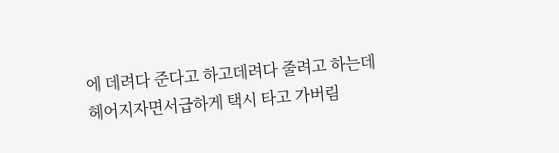에 데려다 준다고 하고데려다 줄려고 하는데
헤어지자면서급하게 택시 타고 가버림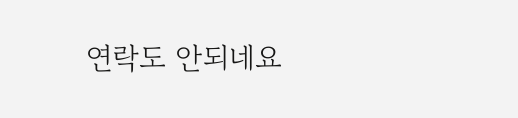연락도 안되네요